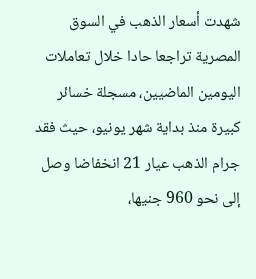شهدت أسعار الذهب في السوق المصرية تراجعا حادا خلال تعاملات اليومين الماضيين، مسجلة خسائر كبيرة منذ بداية شهر يونيو، حيث فقد جرام الذهب عيار 21 انخفاضا وصل إلى نحو 960 جنيها،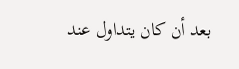بعد أن كان يتداول عند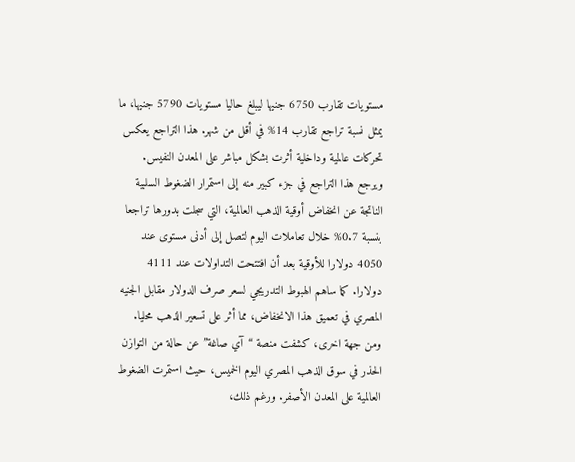مستويات تقارب 6750 جنيها ليبلغ حاليا مستويات 5790 جنيها، ما يمثل نسبة تراجع تقارب 14% في أقل من شهر. هذا التراجع يعكس تحركات عالمية وداخلية أثرت بشكل مباشر على المعدن النفيس.
ويرجع هذا التراجع في جزء كبير منه إلى استمرار الضغوط السلبية الناتجة عن انخفاض أوقية الذهب العالمية، التي سجلت بدورها تراجعا بنسبة 0.7% خلال تعاملات اليوم لتصل إلى أدنى مستوى عند 4050 دولارا للأوقية بعد أن افتتحت التداولات عند 4111 دولارا. كما ساهم الهبوط التدريجي لسعر صرف الدولار مقابل الجنيه المصري في تعميق هذا الانخفاض، مما أثر على تسعير الذهب محليا.
ومن جهة اخرى، كشفت منصة “آي صاغة” عن حالة من التوازن الحذر في سوق الذهب المصري اليوم الخميس، حيث استمرت الضغوط العالمية على المعدن الأصفر. ورغم ذلك،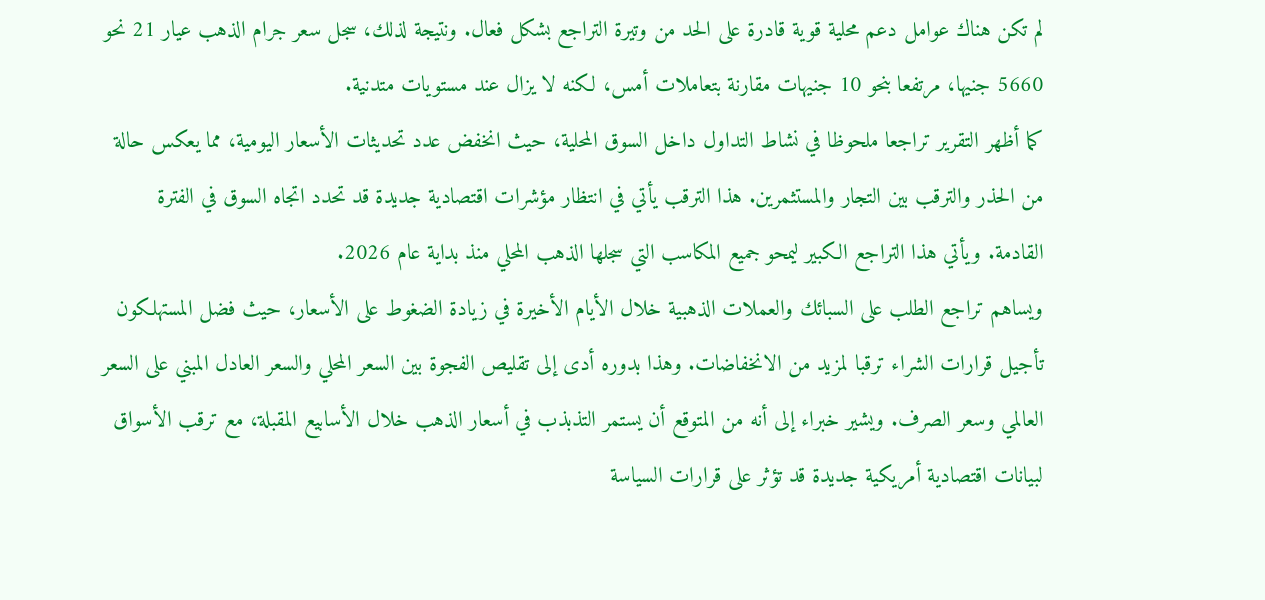لم تكن هناك عوامل دعم محلية قوية قادرة على الحد من وتيرة التراجع بشكل فعال. ونتيجة لذلك، سجل سعر جرام الذهب عيار 21 نحو 5660 جنيها، مرتفعا بنحو 10 جنيهات مقارنة بتعاملات أمس، لكنه لا يزال عند مستويات متدنية.
كما أظهر التقرير تراجعا ملحوظا في نشاط التداول داخل السوق المحلية، حيث انخفض عدد تحديثات الأسعار اليومية، مما يعكس حالة من الحذر والترقب بين التجار والمستثمرين. هذا الترقب يأتي في انتظار مؤشرات اقتصادية جديدة قد تحدد اتجاه السوق في الفترة القادمة. ويأتي هذا التراجع الكبير ليمحو جميع المكاسب التي سجلها الذهب المحلي منذ بداية عام 2026.
ويساهم تراجع الطلب على السبائك والعملات الذهبية خلال الأيام الأخيرة في زيادة الضغوط على الأسعار، حيث فضل المستهلكون تأجيل قرارات الشراء ترقبا لمزيد من الانخفاضات. وهذا بدوره أدى إلى تقليص الفجوة بين السعر المحلي والسعر العادل المبني على السعر العالمي وسعر الصرف. ويشير خبراء إلى أنه من المتوقع أن يستمر التذبذب في أسعار الذهب خلال الأسابيع المقبلة، مع ترقب الأسواق لبيانات اقتصادية أمريكية جديدة قد تؤثر على قرارات السياسة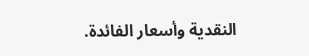النقدية وأسعار الفائدة.